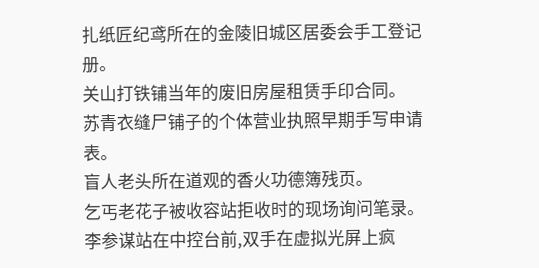扎纸匠纪鸢所在的金陵旧城区居委会手工登记册。
关山打铁铺当年的废旧房屋租赁手印合同。
苏青衣缝尸铺子的个体营业执照早期手写申请表。
盲人老头所在道观的香火功德簿残页。
乞丐老花子被收容站拒收时的现场询问笔录。
李参谋站在中控台前,双手在虚拟光屏上疯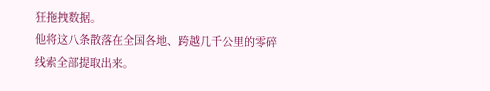狂拖拽数据。
他将这八条散落在全国各地、跨越几千公里的零碎线索全部提取出来。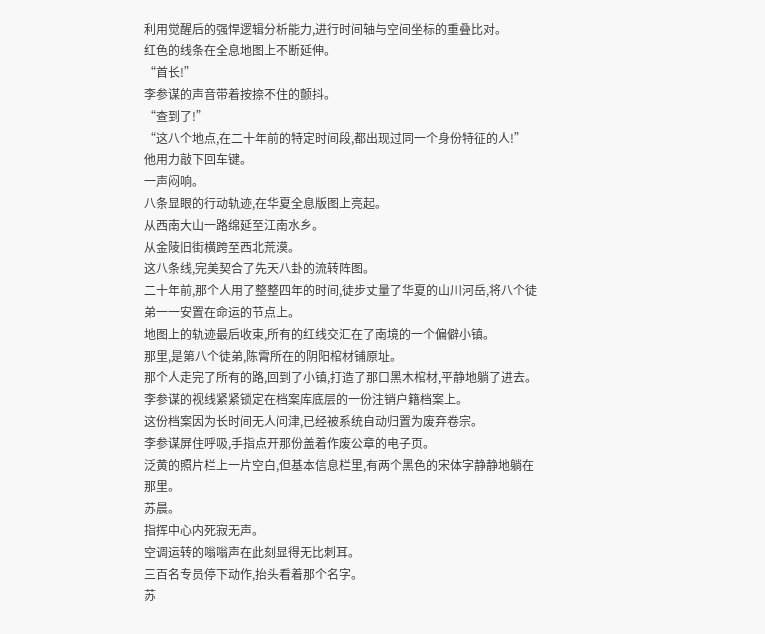利用觉醒后的强悍逻辑分析能力,进行时间轴与空间坐标的重叠比对。
红色的线条在全息地图上不断延伸。
“首长!”
李参谋的声音带着按捺不住的颤抖。
“查到了!”
“这八个地点,在二十年前的特定时间段,都出现过同一个身份特征的人!”
他用力敲下回车键。
一声闷响。
八条显眼的行动轨迹,在华夏全息版图上亮起。
从西南大山一路绵延至江南水乡。
从金陵旧街横跨至西北荒漠。
这八条线,完美契合了先天八卦的流转阵图。
二十年前,那个人用了整整四年的时间,徒步丈量了华夏的山川河岳,将八个徒弟一一安置在命运的节点上。
地图上的轨迹最后收束,所有的红线交汇在了南境的一个偏僻小镇。
那里,是第八个徒弟,陈霄所在的阴阳棺材铺原址。
那个人走完了所有的路,回到了小镇,打造了那口黑木棺材,平静地躺了进去。
李参谋的视线紧紧锁定在档案库底层的一份注销户籍档案上。
这份档案因为长时间无人问津,已经被系统自动归置为废弃卷宗。
李参谋屏住呼吸,手指点开那份盖着作废公章的电子页。
泛黄的照片栏上一片空白,但基本信息栏里,有两个黑色的宋体字静静地躺在那里。
苏晨。
指挥中心内死寂无声。
空调运转的嗡嗡声在此刻显得无比刺耳。
三百名专员停下动作,抬头看着那个名字。
苏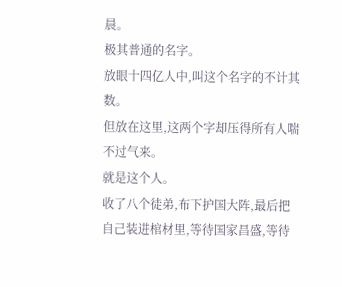晨。
极其普通的名字。
放眼十四亿人中,叫这个名字的不计其数。
但放在这里,这两个字却压得所有人喘不过气来。
就是这个人。
收了八个徒弟,布下护国大阵,最后把自己装进棺材里,等待国家昌盛,等待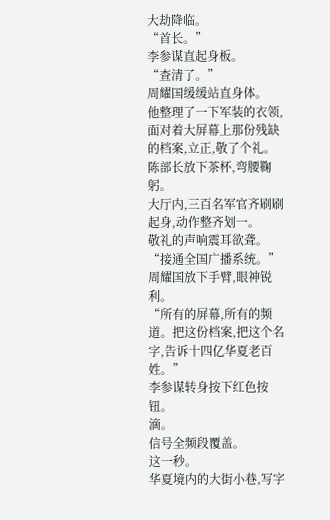大劫降临。
“首长。”
李参谋直起身板。
“查清了。”
周耀国缓缓站直身体。
他整理了一下军装的衣领,面对着大屏幕上那份残缺的档案,立正,敬了个礼。
陈部长放下茶杯,弯腰鞠躬。
大厅内,三百名军官齐刷刷起身,动作整齐划一。
敬礼的声响震耳欲聋。
“接通全国广播系统。”
周耀国放下手臂,眼神锐利。
“所有的屏幕,所有的频道。把这份档案,把这个名字,告诉十四亿华夏老百姓。”
李参谋转身按下红色按钮。
滴。
信号全频段覆盖。
这一秒。
华夏境内的大街小巷,写字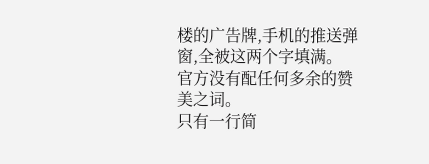楼的广告牌,手机的推送弹窗,全被这两个字填满。
官方没有配任何多余的赞美之词。
只有一行简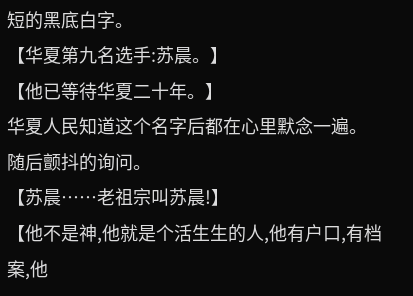短的黑底白字。
【华夏第九名选手:苏晨。】
【他已等待华夏二十年。】
华夏人民知道这个名字后都在心里默念一遍。
随后颤抖的询问。
【苏晨……老祖宗叫苏晨!】
【他不是神,他就是个活生生的人,他有户口,有档案,他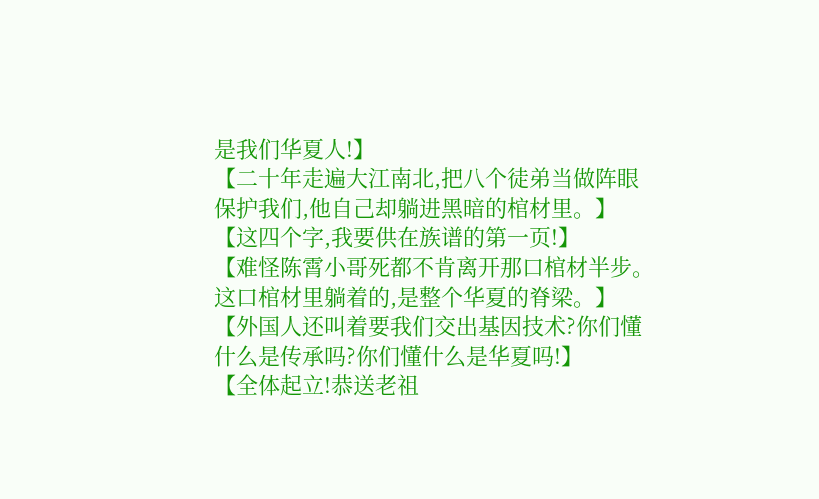是我们华夏人!】
【二十年走遍大江南北,把八个徒弟当做阵眼保护我们,他自己却躺进黑暗的棺材里。】
【这四个字,我要供在族谱的第一页!】
【难怪陈霄小哥死都不肯离开那口棺材半步。这口棺材里躺着的,是整个华夏的脊梁。】
【外国人还叫着要我们交出基因技术?你们懂什么是传承吗?你们懂什么是华夏吗!】
【全体起立!恭送老祖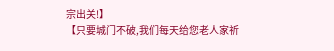宗出关!】
【只要城门不破,我们每天给您老人家祈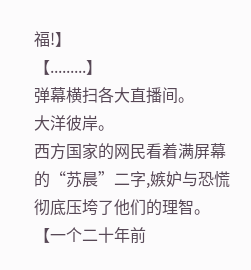福!】
【.........】
弹幕横扫各大直播间。
大洋彼岸。
西方国家的网民看着满屏幕的“苏晨”二字,嫉妒与恐慌彻底压垮了他们的理智。
【一个二十年前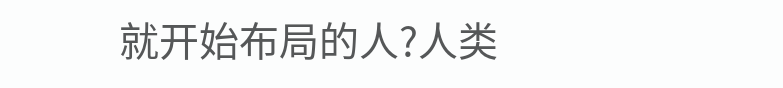就开始布局的人?人类